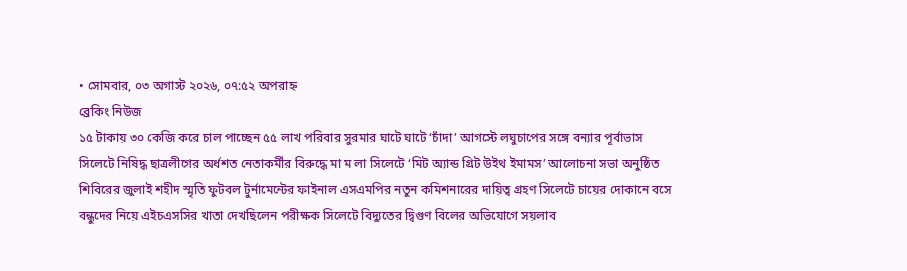• সোমবার, ০৩ অগাস্ট ২০২৬, ০৭:৫২ অপরাহ্ন
ব্রেকিং নিউজ
১৫ টাকায় ৩০ কেজি করে চাল পাচ্ছেন ৫৫ লাখ পরিবার সুরমার ঘাটে ঘাটে ‘চাঁদা’ আগস্টে লঘুচাপের সঙ্গে বন্যার পূর্বাভাস সিলেটে নিষিদ্ধ ছাত্রলীগের অর্ধশত নেতাকর্মীর বিরুদ্ধে মা ম লা সিলেটে ‘মিট অ্যান্ড গ্রিট উইথ ইমামস’ আলোচনা সভা অনুষ্ঠিত শিবিরের জুলাই শহীদ স্মৃতি ফুটবল টুর্নামেন্টের ফাইনাল এসএমপির নতুন কমিশনারের দায়িত্ব গ্রহণ সিলেটে চায়ের দোকানে বসে বন্ধুদের নিয়ে এইচএসসির খাতা দেখছিলেন পরীক্ষক সিলেটে বিদ্যুতের দ্বিগুণ বিলের অভিযোগে সয়লাব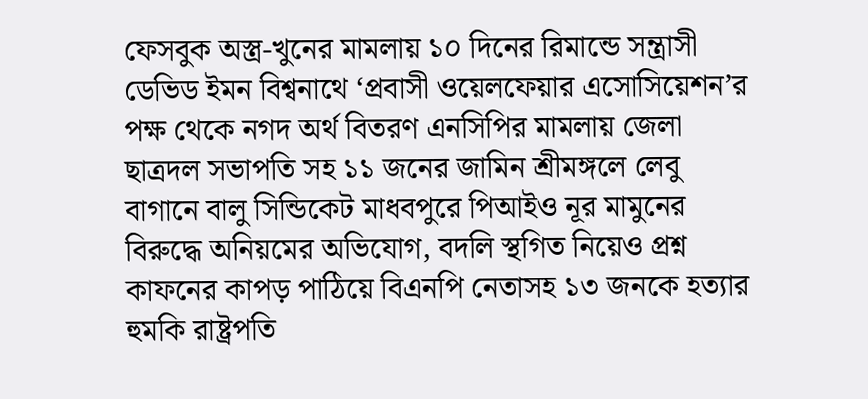ফেসবুক অস্ত্র-খুনের মামলায় ১০ দিনের রিমান্ডে সন্ত্রাসী ডেভিড ইমন বিশ্বনাথে ‘প্রবাসী ওয়েলফেয়ার এসোসিয়েশন’র পক্ষ থেকে নগদ অর্থ বিতরণ এনসিপির মামলায় জেলা ছাত্রদল সভাপতি সহ ১১ জনের জামিন শ্রীমঙ্গলে লেবু বাগানে বালু সিন্ডিকেট মাধবপুরে পিআইও নূর মামুনের বিরুদ্ধে অনিয়মের অভিযোগ, বদলি স্থগিত নিয়েও প্রশ্ন কাফনের কাপড় পাঠিয়ে বিএনপি নেতাসহ ১৩ জনকে হত্যার হুমকি রাষ্ট্রপতি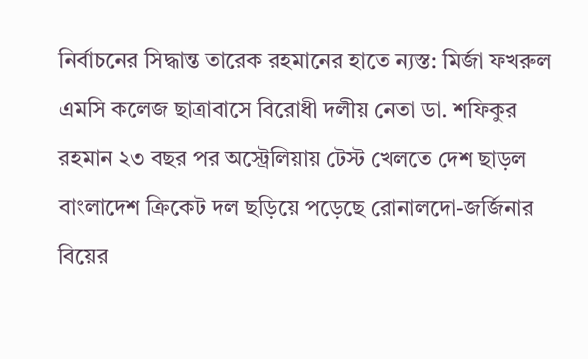নির্বাচনের সিদ্ধান্ত তারেক রহমানের হাতে ন্যস্ত: মির্জা ফখরুল এমসি কলেজ ছাত্রাবাসে বিরোধী দলীয় নেতা ডা. শফিকুর রহমান ২৩ বছর পর অস্ট্রেলিয়ায় টেস্ট খেলতে দেশ ছাড়ল বাংলাদেশ ক্রিকেট দল ছড়িয়ে পড়েছে রোনালদো-জর্জিনার বিয়ের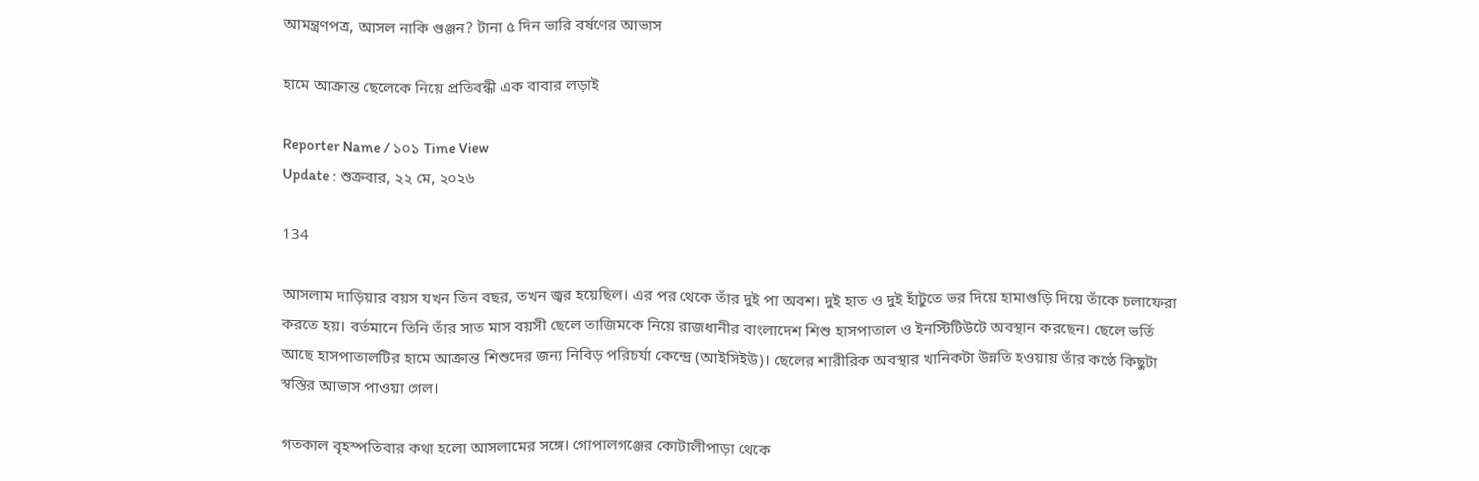আমন্ত্রণপত্র, আসল নাকি গুঞ্জন? টানা ৫ দিন ভারি বর্ষণের আভাস

হামে আক্রান্ত ছেলেকে নিয়ে প্রতিবন্ধী এক বাবার লড়াই

Reporter Name / ১০১ Time View
Update : শুক্রবার, ২২ মে, ২০২৬

134

আসলাম দাড়িয়ার বয়স যখন তিন বছর, তখন জ্বর হয়েছিল। এর পর থেকে তাঁর দুই পা অবশ। দুই হাত ও দুই হাঁটুতে ভর দিয়ে হামাগুড়ি দিয়ে তাঁকে চলাফেরা করতে হয়। বর্তমানে তিনি তাঁর সাত মাস বয়সী ছেলে তাজিমকে নিয়ে রাজধানীর বাংলাদেশ শিশু হাসপাতাল ও ইনস্টিটিউটে অবস্থান করছেন। ছেলে ভর্তি আছে হাসপাতালটির হামে আক্রান্ত শিশুদের জন্য নিবিড় পরিচর্যা কেন্দ্রে (আইসিইউ)। ছেলের শারীরিক অবস্থার খানিকটা উন্নতি হওয়ায় তাঁর কণ্ঠে কিছুটা স্বস্তির আভাস পাওয়া গেল।

গতকাল বৃহস্পতিবার কথা হলো আসলামের সঙ্গে। গোপালগঞ্জের কোটালীপাড়া থেকে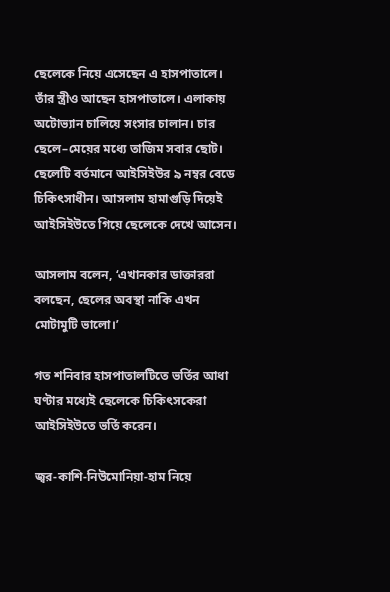ছেলেকে নিয়ে এসেছেন এ হাসপাতালে। তাঁর স্ত্রীও আছেন হাসপাতালে। এলাকায় অটোভ্যান চালিয়ে সংসার চালান। চার ছেলে–মেয়ের মধ্যে তাজিম সবার ছোট। ছেলেটি বর্তমানে আইসিইউর ৯ নম্বর বেডে চিকিৎসাধীন। আসলাম হামাগুড়ি দিয়েই আইসিইউতে গিয়ে ছেলেকে দেখে আসেন।

আসলাম বলেন, ‘এখানকার ডাক্তাররা বলছেন, ছেলের অবস্থা নাকি এখন মোটামুটি ভালো।’

গত শনিবার হাসপাতালটিতে ভর্তির আধা ঘণ্টার মধ্যেই ছেলেকে চিকিৎসকেরা আইসিইউতে ভর্তি করেন।

জ্বর-কাশি-নিউমোনিয়া-হাম নিয়ে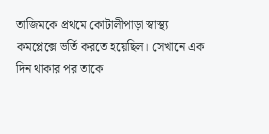তাজিমকে প্রথমে কোটালীপাড়া স্বাস্থ্য কমপ্লেক্সে ভর্তি করতে হয়েছিল। সেখানে এক দিন থাকার পর তাকে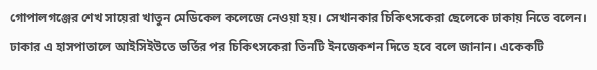গোপালগঞ্জের শেখ সায়েরা খাতুন মেডিকেল কলেজে নেওয়া হয়। সেখানকার চিকিৎসকেরা ছেলেকে ঢাকায় নিতে বলেন। ঢাকার এ হাসপাতালে আইসিইউতে ভর্তির পর চিকিৎসকেরা তিনটি ইনজেকশন দিতে হবে বলে জানান। একেকটি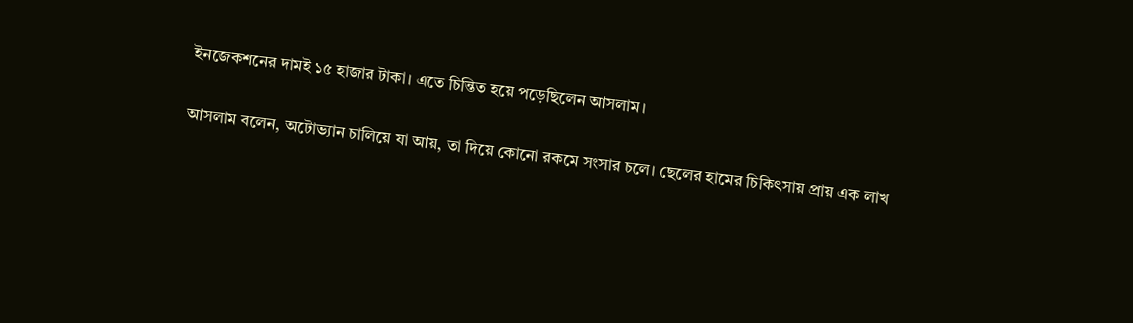ইনজেকশনের দামই ১৫ হাজার টাকা। এতে চিন্তিত হয়ে পড়েছিলেন আসলাম।

আসলাম বলেন, অটোভ্যান চালিয়ে যা আয়, তা দিয়ে কোনো রকমে সংসার চলে। ছেলের হামের চিকিৎসায় প্রায় এক লাখ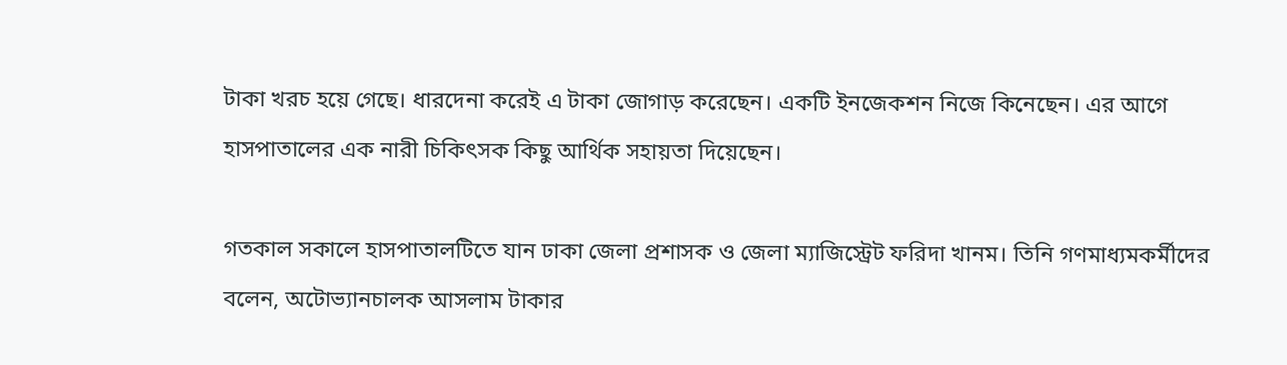টাকা খরচ হয়ে গেছে। ধারদেনা করেই এ টাকা জোগাড় করেছেন। একটি ইনজেকশন নিজে কিনেছেন। এর আগে হাসপাতালের এক নারী চিকিৎসক কিছু আর্থিক সহায়তা দিয়েছেন।

গতকাল সকালে হাসপাতালটিতে যান ঢাকা জেলা প্রশাসক ও জেলা ম্যাজিস্ট্রেট ফরিদা খানম। তিনি গণমাধ্যমকর্মীদের বলেন, অটোভ্যানচালক আসলাম টাকার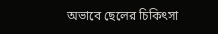অভাবে ছেলের চিকিৎসা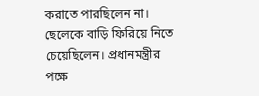করাতে পারছিলেন না। ছেলেকে বাড়ি ফিরিয়ে নিতে চেয়েছিলেন। প্রধানমন্ত্রীর পক্ষে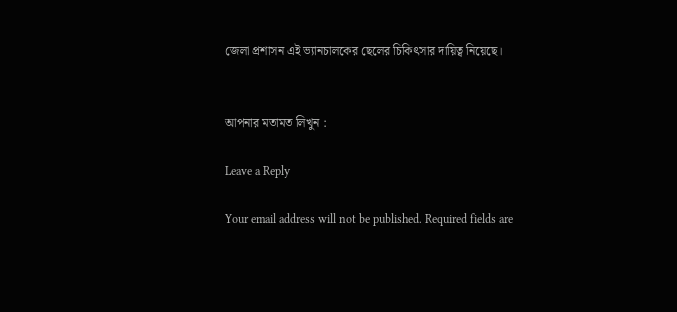জেলা প্রশাসন এই ভ্যানচালকের ছেলের চিকিৎসার দায়িত্ব নিয়েছে।


আপনার মতামত লিখুন :

Leave a Reply

Your email address will not be published. Required fields are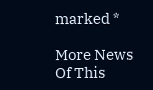marked *

More News Of This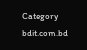Category
bdit.com.bd